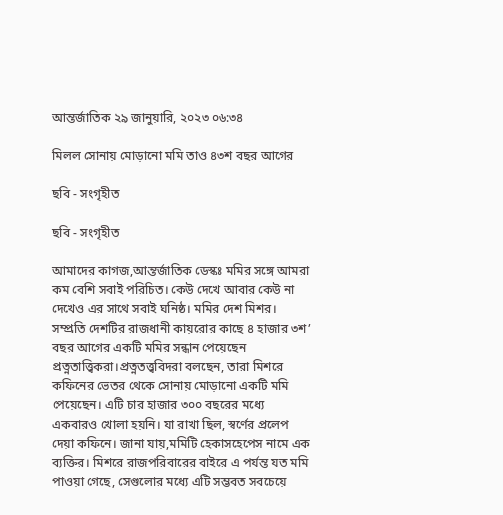আন্তর্জাতিক ২৯ জানুয়ারি, ২০২৩ ০৬:৩৪

মিলল সোনায় মোড়ানো মমি তাও ৪৩শ বছর আগের

ছবি - সংগৃহীত

ছবি - সংগৃহীত

আমাদের কাগজ,আন্তর্জাতিক ডেস্কঃ মমির সঙ্গে আমরা কম বেশি সবাই পরিচিত। কেউ দেখে আবার কেউ না দেখেও এর সাথে সবাই ঘনিষ্ঠ। মমির দেশ মিশর। সম্প্রতি দেশটির রাজধানী কায়রোর কাছে ৪ হাজার ৩শ’ বছর আগের একটি মমির সন্ধান পেয়েছেন প্রত্নতাত্ত্বিকরা।প্রত্নতত্ত্ববিদরা বলছেন, তারা মিশরে কফিনের ভেতর থেকে সোনায় মোড়ানো একটি মমি পেয়েছেন। এটি চার হাজার ৩০০ বছরের মধ্যে একবারও খোলা হয়নি। যা রাখা ছিল, স্বর্ণের প্রলেপ দেয়া কফিনে। জানা যায়,মমিটি হেকাসহেপেস নামে এক ব্যক্তির। মিশরে রাজপরিবারের বাইরে এ পর্যন্ত যত মমি পাওয়া গেছে, সেগুলোর মধ্যে এটি সম্ভবত সবচেয়ে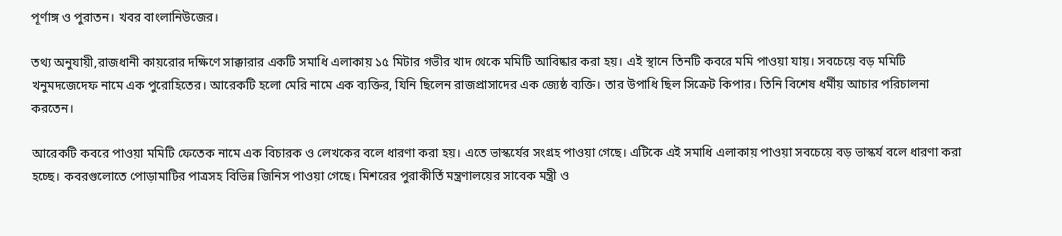পূর্ণাঙ্গ ও পুরাতন। খবর বাংলানিউজের।

তথ্য অনুযায়ী,রাজধানী কায়রোর দক্ষিণে সাক্কারার একটি সমাধি এলাকায় ১৫ মিটার গভীর খাদ থেকে মমিটি আবিষ্কার করা হয়। এই স্থানে তিনটি কবরে মমি পাওয়া যায়। সবচেয়ে বড় মমিটি খনুমদজেদেফ নামে এক পুরোহিতের। আরেকটি হলো মেরি নামে এক ব্যক্তির, যিনি ছিলেন রাজপ্রাসাদের এক জ্যেষ্ঠ ব্যক্তি। তার উপাধি ছিল সিক্রেট কিপার। তিনি বিশেষ ধর্মীয় আচার পরিচালনা করতেন।

আরেকটি কবরে পাওয়া মমিটি ফেতেক নামে এক বিচারক ও লেখকের বলে ধারণা করা হয়। এতে ভাস্কর্যের সংগ্রহ পাওয়া গেছে। এটিকে এই সমাধি এলাকায় পাওয়া সবচেয়ে বড় ভাস্কর্য বলে ধারণা করা হচ্ছে। কবরগুলোতে পোড়ামাটির পাত্রসহ বিভিন্ন জিনিস পাওয়া গেছে। মিশরের পুরাকীর্তি মন্ত্রণালয়ের সাবেক মন্ত্রী ও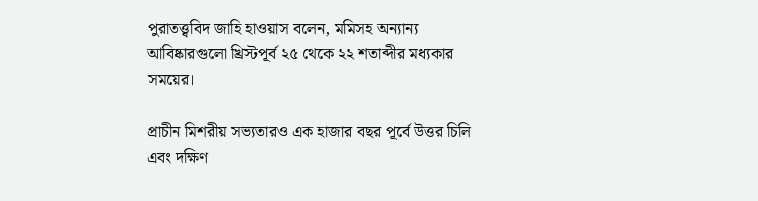পুরাতত্ত্ববিদ জাহি হাওয়াস বলেন, মমিসহ অন্যান্য আবিষ্কারগুলো খ্রিস্টপূর্ব ২৫ থেকে ২২ শতাব্দীর মধ্যকার সময়ের।

প্রাচীন মিশরীয় সভ্যতারও এক হাজার বছর পূর্বে উত্তর চিলি এবং দক্ষিণ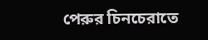পেরুর চিনচেরাতে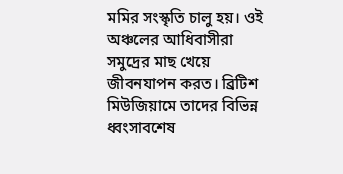মমির সংস্কৃতি চালু হয়। ওই অঞ্চলের আধিবাসীরা সমুদ্রের মাছ খেয়ে জীবনযাপন করত। ব্রিটিশ মিউজিয়ামে তাদের বিভিন্ন ধ্বংসাবশেষ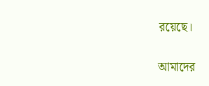রয়েছে।

আমাদের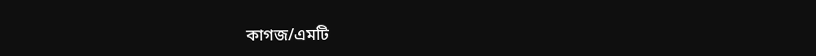কাগজ/এমটি